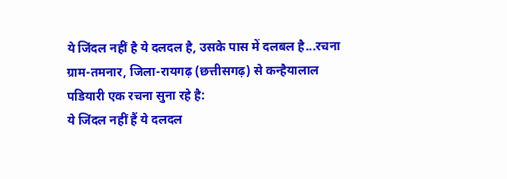ये जिंदल नहीं है ये दलदल है, उसके पास में दलबल है...रचना
ग्राम-तमनार, जिला-रायगढ़ (छत्तीसगढ़) से कन्हैयालाल पडियारी एक रचना सुना रहे है:
ये जिंदल नहीं हैं ये दलदल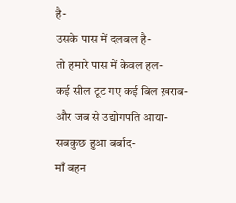है-
उसके पास में दलबल है-
तो हमारे पास में केवल हल-
कई सील टूट गए कई बिल ख़राब-
और जब से उद्योगपति आया-
सबकुछ हुआ बर्बाद-
माँ बहन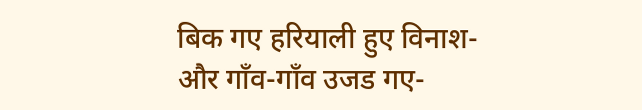बिक गए हरियाली हुए विनाश-
और गाँव-गाँव उजड गए-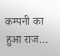कम्पनी का हुआ राज...